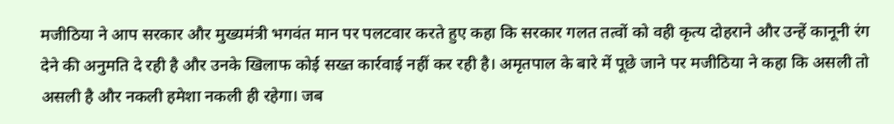मजीठिया ने आप सरकार और मुख्यमंत्री भगवंत मान पर पलटवार करते हुए कहा कि सरकार गलत तत्वों को वही कृत्य दोहराने और उन्हें कानूनी रंग देने की अनुमति दे रही है और उनके खिलाफ कोई सख्त कार्रवाई नहीं कर रही है। अमृतपाल के बारे में पूछे जाने पर मजीठिया ने कहा कि असली तो असली है और नकली हमेशा नकली ही रहेगा। जब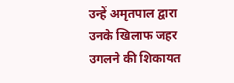उन्हें अमृतपाल द्वारा उनके खिलाफ जहर उगलने की शिकायत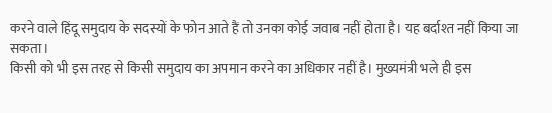करने वाले हिंदू समुदाय के सदस्यों के फोन आते हैं तो उनका कोई जवाब नहीं होता है। यह बर्दाश्त नहीं किया जा सकता।
किसी को भी इस तरह से किसी समुदाय का अपमान करने का अधिकार नहीं है। मुख्यमंत्री भले ही इस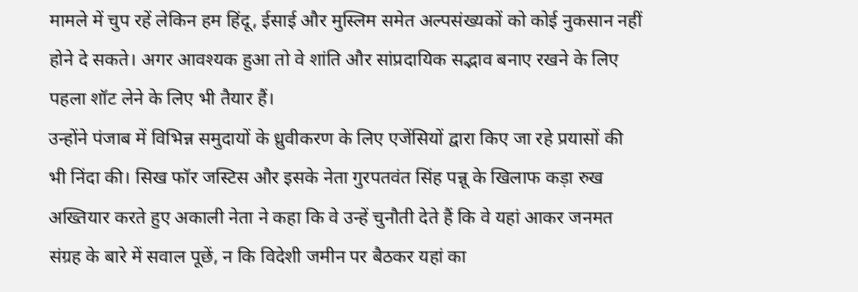मामले में चुप रहें लेकिन हम हिंदू, ईसाई और मुस्लिम समेत अल्पसंख्यकों को कोई नुकसान नहीं होने दे सकते। अगर आवश्यक हुआ तो वे शांति और सांप्रदायिक सद्भाव बनाए रखने के लिए पहला शॉट लेने के लिए भी तैयार हैं।
उन्होंने पंजाब में विभिन्न समुदायों के ध्रुवीकरण के लिए एजेंसियों द्वारा किए जा रहे प्रयासों की भी निंदा की। सिख फॉर जस्टिस और इसके नेता गुरपतवंत सिंह पन्नू के खिलाफ कड़ा रुख अख्तियार करते हुए अकाली नेता ने कहा कि वे उन्हें चुनौती देते हैं कि वे यहां आकर जनमत संग्रह के बारे में सवाल पूछें, न कि विदेशी जमीन पर बैठकर यहां का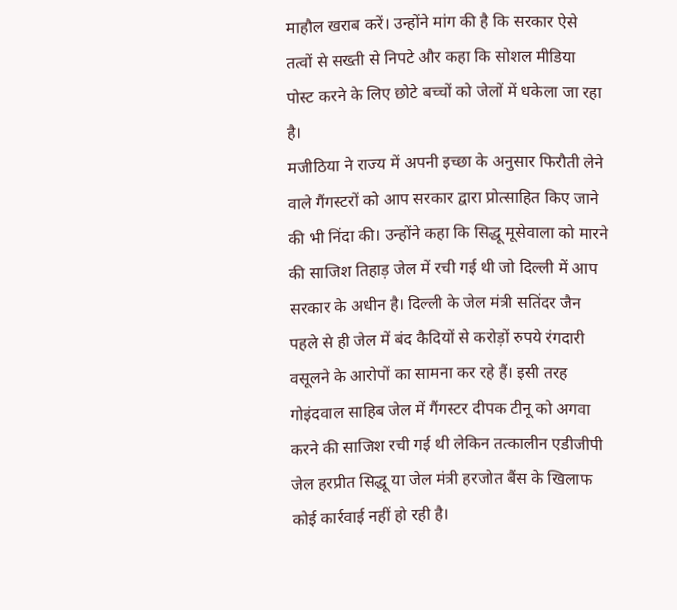माहौल खराब करें। उन्होंने मांग की है कि सरकार ऐसे तत्वों से सख्ती से निपटे और कहा कि सोशल मीडिया पोस्ट करने के लिए छोटे बच्चों को जेलों में धकेला जा रहा है।
मजीठिया ने राज्य में अपनी इच्छा के अनुसार फिरौती लेने वाले गैंगस्टरों को आप सरकार द्वारा प्रोत्साहित किए जाने की भी निंदा की। उन्होंने कहा कि सिद्धू मूसेवाला को मारने की साजिश तिहाड़ जेल में रची गई थी जो दिल्ली में आप सरकार के अधीन है। दिल्ली के जेल मंत्री सतिंदर जैन पहले से ही जेल में बंद कैदियों से करोड़ों रुपये रंगदारी वसूलने के आरोपों का सामना कर रहे हैं। इसी तरह गोइंदवाल साहिब जेल में गैंगस्टर दीपक टीनू को अगवा करने की साजिश रची गई थी लेकिन तत्कालीन एडीजीपी जेल हरप्रीत सिद्धू या जेल मंत्री हरजोत बैंस के खिलाफ कोई कार्रवाई नहीं हो रही है।